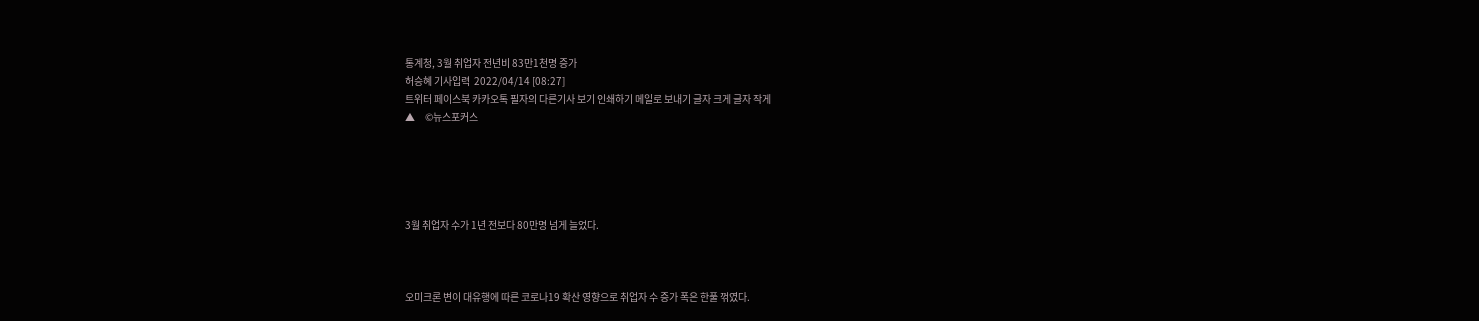통계청, 3월 취업자 전년비 83만1천명 증가
허승혜 기사입력  2022/04/14 [08:27]
트위터 페이스북 카카오톡 필자의 다른기사 보기 인쇄하기 메일로 보내기 글자 크게 글자 작게
▲     ©뉴스포커스





3월 취업자 수가 1년 전보다 80만명 넘게 늘었다.



오미크론 변이 대유행에 따른 코로나19 확산 영향으로 취업자 수 증가 폭은 한풀 꺾였다.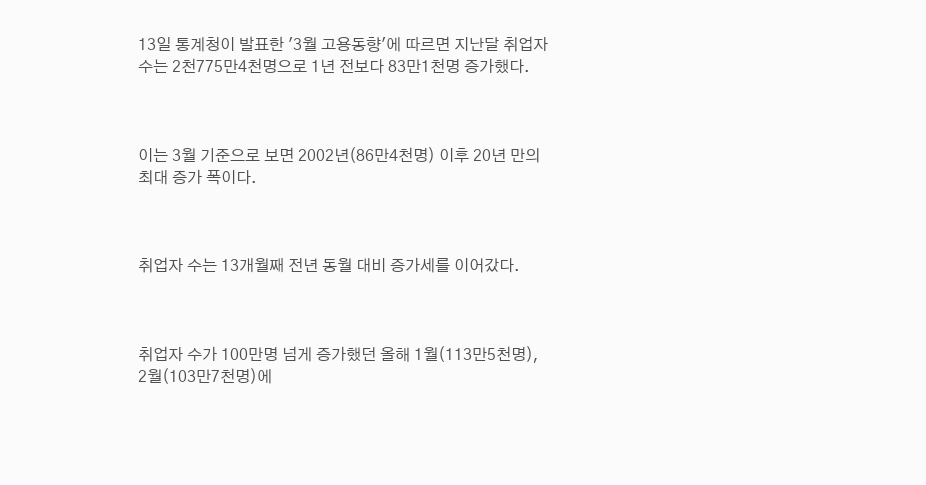13일 통계청이 발표한 '3월 고용동향'에 따르면 지난달 취업자 수는 2천775만4천명으로 1년 전보다 83만1천명 증가했다.



이는 3월 기준으로 보면 2002년(86만4천명) 이후 20년 만의 최대 증가 폭이다.



취업자 수는 13개월째 전년 동월 대비 증가세를 이어갔다.



취업자 수가 100만명 넘게 증가했던 올해 1월(113만5천명), 2월(103만7천명)에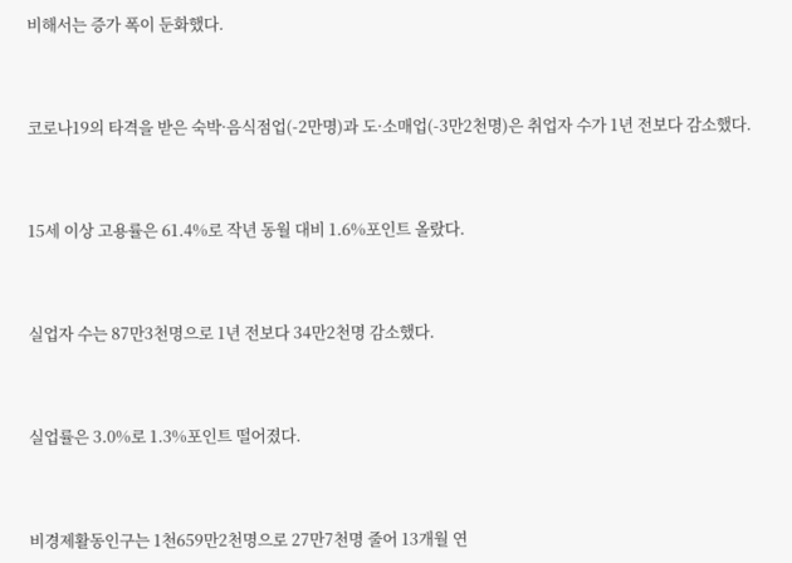비해서는 증가 폭이 둔화했다.



코로나19의 타격을 받은 숙박·음식점업(-2만명)과 도·소매업(-3만2천명)은 취업자 수가 1년 전보다 감소했다.



15세 이상 고용률은 61.4%로 작년 동월 대비 1.6%포인트 올랐다.



실업자 수는 87만3천명으로 1년 전보다 34만2천명 감소했다.



실업률은 3.0%로 1.3%포인트 떨어졌다.



비경제활동인구는 1천659만2천명으로 27만7천명 줄어 13개월 연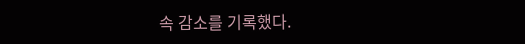속 감소를 기록했다.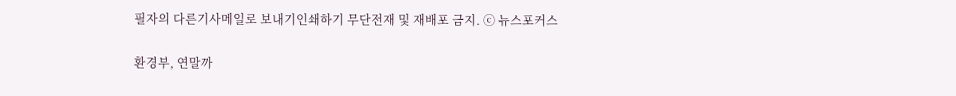필자의 다른기사메일로 보내기인쇄하기 무단전재 및 재배포 금지. ⓒ 뉴스포커스

환경부, 연말까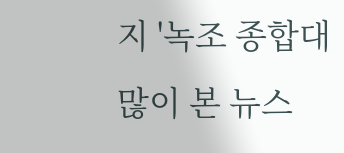지 '녹조 종합대
많이 본 뉴스